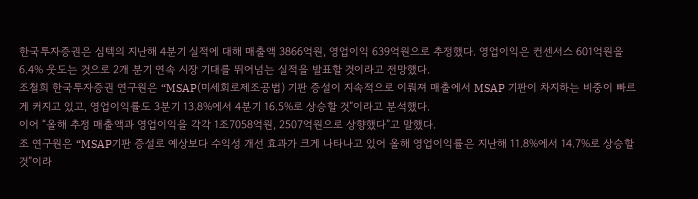한국투자증권은 심텍의 지난해 4분기 실적에 대해 매출액 3866억원, 영업이익 639억원으로 추정했다. 영업이익은 컨센서스 601억원을 6.4% 웃도는 것으로 2개 분기 연속 시장 기대를 뛰어넘는 실적을 발표할 것이라고 전망했다.
조철희 한국투자증권 연구원은 “MSAP(미세회로제조공법) 기판 증설이 지속적으로 이뤄져 매출에서 MSAP 기판이 차지하는 비중이 빠르게 커지고 있고, 영업이익률도 3분기 13.8%에서 4분기 16.5%로 상승할 것”이라고 분석했다.
이어 “올해 추정 매출액과 영업이익을 각각 1조7058억원, 2507억원으로 상향했다”고 말했다.
조 연구원은 “MSAP기판 증설로 예상보다 수익성 개선 효과가 크게 나타나고 있어 올해 영업이익률은 지난해 11.8%에서 14.7%로 상승할 것”이라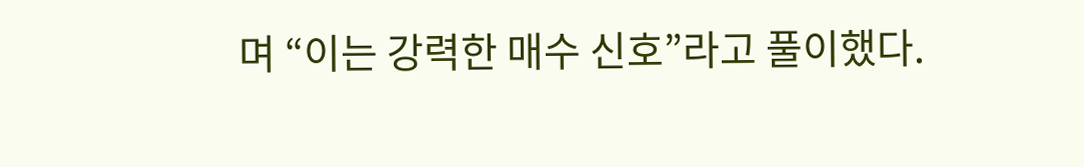며 “이는 강력한 매수 신호”라고 풀이했다.